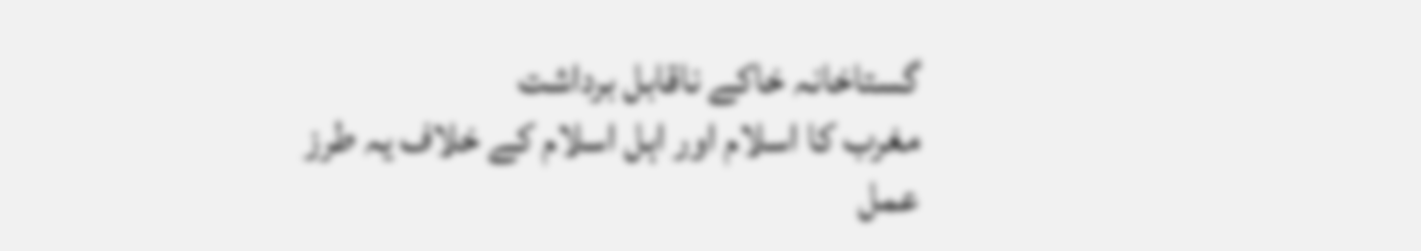گستاخانہ خاکے ناقابل برداشت
مغرب کا اسلام اور اہل اسلام کے خلاف یہ طرز عمل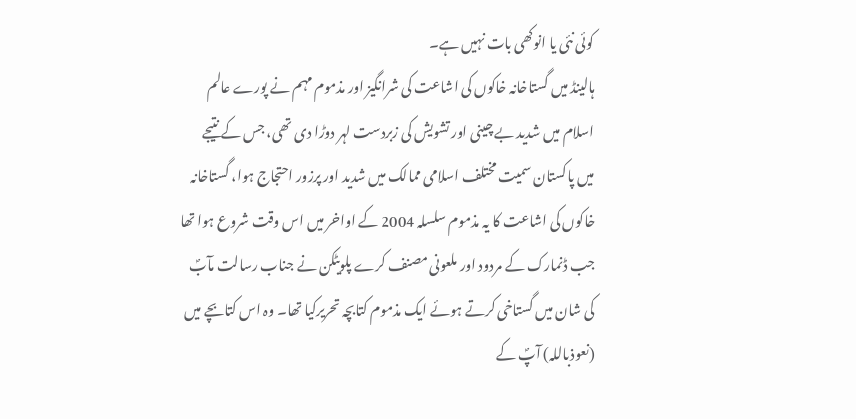کوئی نئی یا انوکھی بات نہیں ہے۔
ہالینڈ میں گستاخانہ خاکوں کی اشاعت کی شرانگیز اور مذموم مہم نے پورے عالم اسلام میں شدید بے چینی اور تشویش کی زبردست لہر دوڑا دی تھی، جس کے نتیجے میں پاکستان سمیت مختلف اسلامی ممالک میں شدید اور پرزور احتجاج ہوا، گستاخانہ خاکوں کی اشاعت کا یہ مذموم سلسلہ 2004 کے اواخر میں اس وقت شروع ہوا تھا جب ڈنمارک کے مردود اور ملعونی مصنف کرے پلویٹکن نے جناب رسالت مآبؐ کی شان میں گستاخی کرتے ہوئے ایک مذموم کتابچہ تحریرکیا تھا۔ وہ اس کتابچے میں (نعوذباللہ) آپؐ کے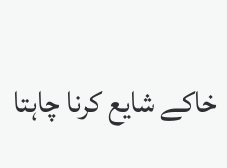خاکے شایع کرنا چاہتا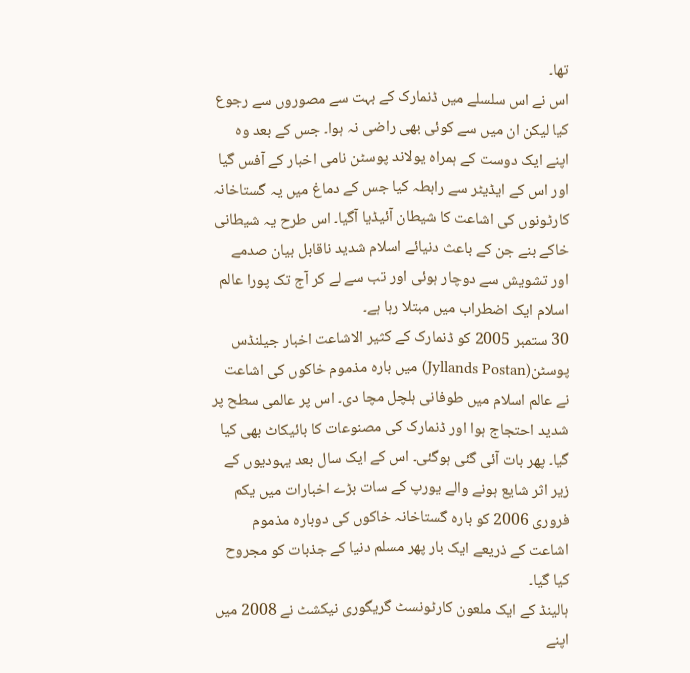تھا۔
اس نے اس سلسلے میں ڈنمارک کے بہت سے مصوروں سے رجوع کیا لیکن ان میں سے کوئی بھی راضی نہ ہوا۔ جس کے بعد وہ اپنے ایک دوست کے ہمراہ یولاند پوسٹن نامی اخبار کے آفس گیا اور اس کے ایڈیٹر سے رابطہ کیا جس کے دماغ میں یہ گستاخانہ کارٹونوں کی اشاعت کا شیطان آئیڈیا آگیا۔ اس طرح یہ شیطانی خاکے بنے جن کے باعث دنیائے اسلام شدید ناقابل بیان صدمے اور تشویش سے دوچار ہوئی اور تب سے لے کر آج تک پورا عالم اسلام ایک اضطراب میں مبتلا رہا ہے۔
30 ستمبر 2005 کو ڈنمارک کے کثیر الاشاعت اخبار جیلنڈس پوسٹن(Jyllands Postan) میں بارہ مذموم خاکوں کی اشاعت نے عالم اسلام میں طوفانی ہلچل مچا دی۔ اس پر عالمی سطح پر شدید احتجاج ہوا اور ڈنمارک کی مصنوعات کا بائیکاٹ بھی کیا گیا۔ پھر بات آئی گئی ہوگئی۔ اس کے ایک سال بعد یہودیوں کے زیر اثر شایع ہونے والے یورپ کے سات بڑے اخبارات میں یکم فروری 2006 کو بارہ گستاخانہ خاکوں کی دوبارہ مذموم اشاعت کے ذریعے ایک بار پھر مسلم دنیا کے جذبات کو مجروح کیا گیا۔
ہالینڈ کے ایک ملعون کارٹونسٹ گریگوری نیکشٹ نے 2008 میں اپنے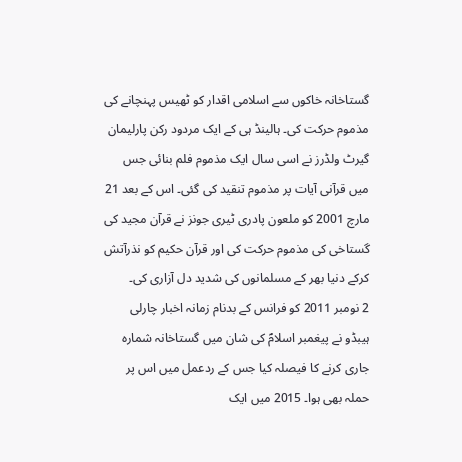گستاخانہ خاکوں سے اسلامی اقدار کو ٹھیس پہنچانے کی مذموم حرکت کی۔ ہالینڈ ہی کے ایک مردود رکن پارلیمان گیرٹ ولڈرز نے اسی سال ایک مذموم فلم بنائی جس میں قرآنی آیات پر مذموم تنقید کی گئی۔ اس کے بعد 21 مارچ 2001 کو ملعون پادری ٹیری جونز نے قرآن مجید کی گستاخی کی مذموم حرکت کی اور قرآن حکیم کو نذرآتش کرکے دنیا بھر کے مسلمانوں کی شدید دل آزاری کی۔
2 نومبر 2011 کو فرانس کے بدنام زمانہ اخبار چارلی ہیبڈو نے پیغمبر اسلامؐ کی شان میں گستاخانہ شمارہ جاری کرنے کا فیصلہ کیا جس کے ردعمل میں اس پر حملہ بھی ہوا۔ 2015 میں ایک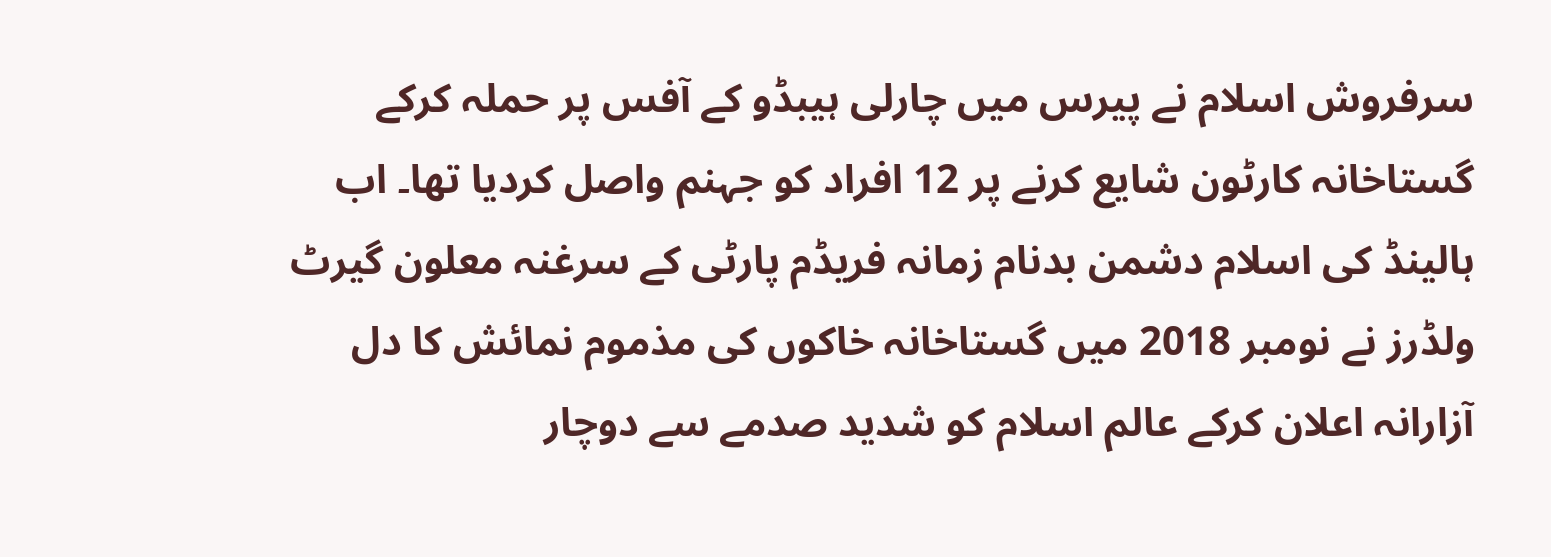سرفروش اسلام نے پیرس میں چارلی ہیبڈو کے آفس پر حملہ کرکے گستاخانہ کارٹون شایع کرنے پر 12 افراد کو جہنم واصل کردیا تھا۔ اب ہالینڈ کی اسلام دشمن بدنام زمانہ فریڈم پارٹی کے سرغنہ معلون گیرٹ ولڈرز نے نومبر 2018 میں گستاخانہ خاکوں کی مذموم نمائش کا دل آزارانہ اعلان کرکے عالم اسلام کو شدید صدمے سے دوچار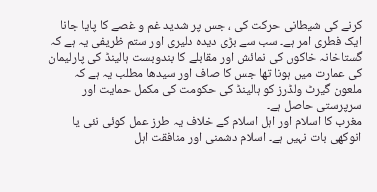کرنے کی شیطانی حرکت کی ، جس پر شدید غم و غصے کا پایا جانا ایک فطری امر ہے۔ سب سے بڑی دیدہ دلیری اور ستم ظریفی یہ ہے کہ گستاخانہ خاکوں کی نمائش اور مقابلے کا بندوبست ہالینڈ کی پارلیمان کی عمارت میں ہونا تھا جس کا صاف اور سیدھا مطلب یہ ہے کہ ملعون گیرٹ ولڈرز کو ہالینڈ کی حکومت کی مکمل حمایت اور سرپرستی حاصل ہے۔
مغرب کا اسلام اور اہل اسلام کے خلاف یہ طرز عمل کوئی نئی یا انوکھی بات نہیں ہے۔ اسلام دشمنی اور منافقت اہل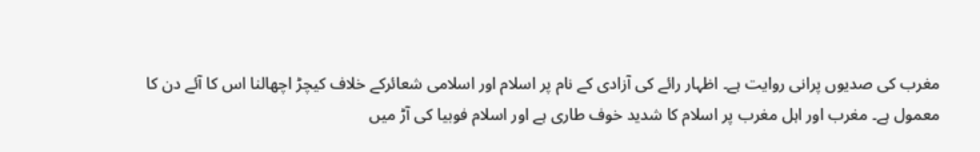مغرب کی صدیوں پرانی روایت ہے۔ اظہار رائے کی آزادی کے نام پر اسلام اور اسلامی شعائرکے خلاف کیچڑ اچھالنا اس کا آئے دن کا معمول ہے۔ مغرب اور اہل مغرب پر اسلام کا شدید خوف طاری ہے اور اسلام فوبیا کی آڑ میں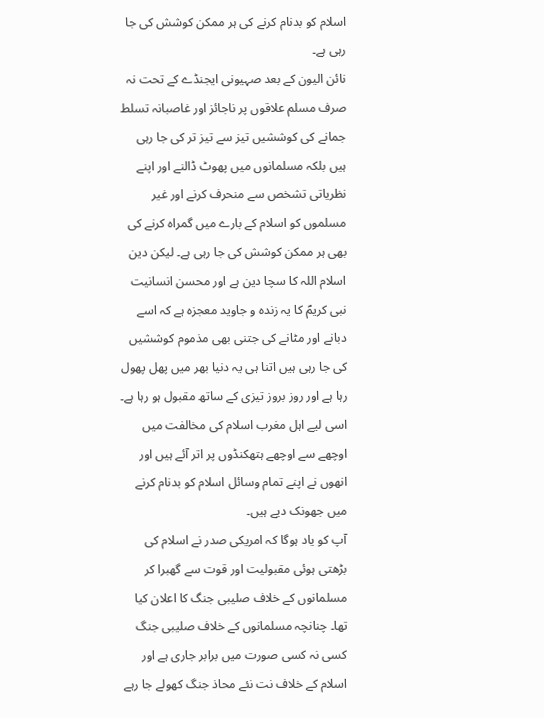اسلام کو بدنام کرنے کی ہر ممکن کوشش کی جا رہی ہے۔
نائن الیون کے بعد صہیونی ایجنڈے کے تحت نہ صرف مسلم علاقوں پر ناجائز اور غاصبانہ تسلط جمانے کی کوششیں تیز سے تیز تر کی جا رہی ہیں بلکہ مسلمانوں میں پھوٹ ڈالنے اور اپنے نظریاتی تشخص سے منحرف کرنے اور غیر مسلموں کو اسلام کے بارے میں گمراہ کرنے کی بھی ہر ممکن کوشش کی جا رہی ہے۔ لیکن دین اسلام اللہ کا سچا دین ہے اور محسن انسانیت نبی کریمؐ کا یہ زندہ و جاوید معجزہ ہے کہ اسے دبانے اور مٹانے کی جتنی بھی مذموم کوششیں کی جا رہی ہیں اتنا ہی یہ دنیا بھر میں پھل پھول رہا ہے اور روز بروز تیزی کے ساتھ مقبول ہو رہا ہے۔ اسی لیے اہل مغرب اسلام کی مخالفت میں اوچھے سے اوچھے ہتھکنڈوں پر اتر آئے ہیں اور انھوں نے اپنے تمام وسائل اسلام کو بدنام کرنے میں جھونک دیے ہیں۔
آپ کو یاد ہوگا کہ امریکی صدر نے اسلام کی بڑھتی ہوئی مقبولیت اور قوت سے گھبرا کر مسلمانوں کے خلاف صلیبی جنگ کا اعلان کیا تھا۔ چنانچہ مسلمانوں کے خلاف صلیبی جنگ کسی نہ کسی صورت میں برابر جاری ہے اور اسلام کے خلاف نت نئے محاذ جنگ کھولے جا رہے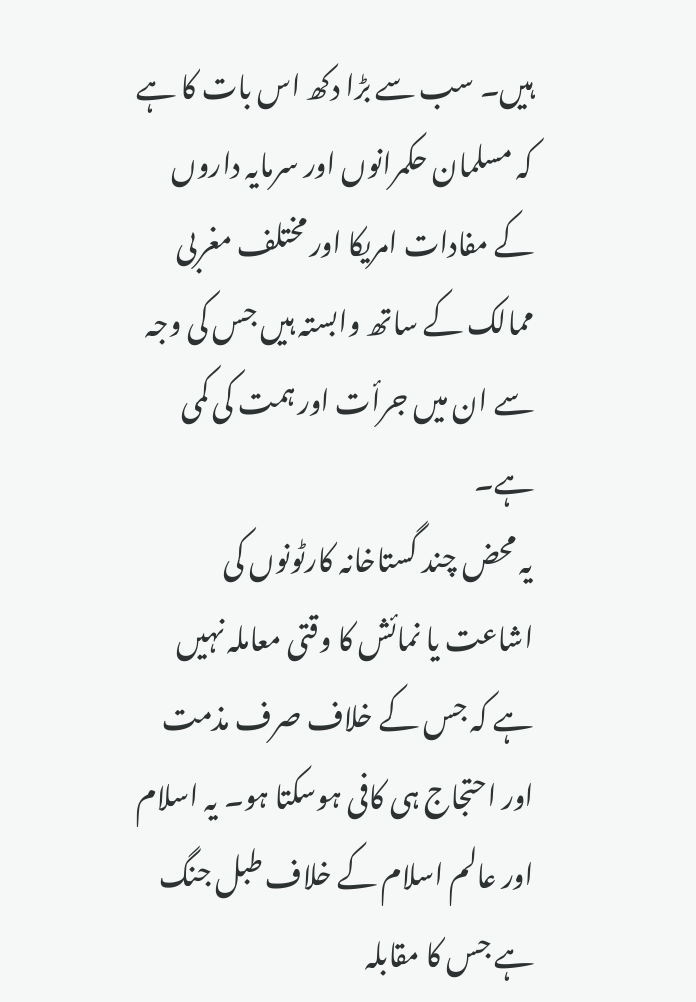ہیں۔ سب سے بڑا دکھ اس بات کا ہے کہ مسلمان حکمرانوں اور سرمایہ داروں کے مفادات امریکا اور مختلف مغربی ممالک کے ساتھ وابستہ ہیں جس کی وجہ سے ان میں جرأت اور ہمت کی کمی ہے۔
یہ محض چند گستاخانہ کارٹونوں کی اشاعت یا نمائش کا وقتی معاملہ نہیں ہے کہ جس کے خلاف صرف مذمت اور احتجاج ہی کافی ہوسکتا ہو۔ یہ اسلام اور عالم اسلام کے خلاف طبل جنگ ہے جس کا مقابلہ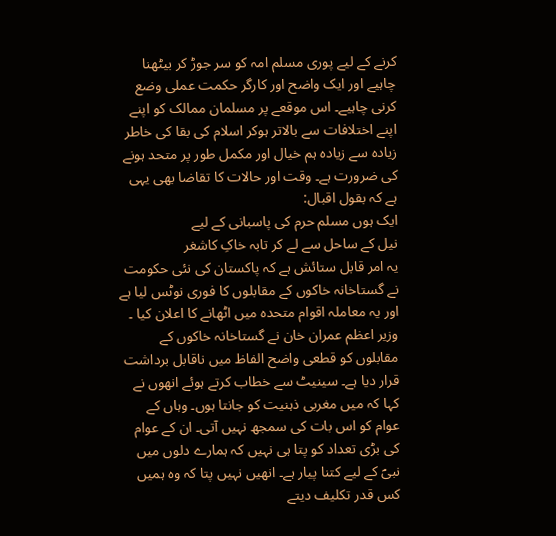کرنے کے لیے پوری مسلم امہ کو سر جوڑ کر بیٹھنا چاہیے اور ایک واضح اور کارگر حکمت عملی وضع کرنی چاہیے۔ اس موقعے پر مسلمان ممالک کو اپنے اپنے اختلافات سے بالاتر ہوکر اسلام کی بقا کی خاطر زیادہ سے زیادہ ہم خیال اور مکمل طور پر متحد ہونے کی ضرورت ہے۔ وقت اور حالات کا تقاضا بھی یہی ہے کہ بقول اقبال:
ایک ہوں مسلم حرم کی پاسبانی کے لیے
نیل کے ساحل سے لے کر تابہ خاکِ کاشغر
یہ امر قابل ستائش ہے کہ پاکستان کی نئی حکومت نے گستاخانہ خاکوں کے مقابلوں کا فوری نوٹس لیا ہے اور یہ معاملہ اقوام متحدہ میں اٹھانے کا اعلان کیا ۔ وزیر اعظم عمران خان نے گستاخانہ خاکوں کے مقابلوں کو قطعی واضح الفاظ میں ناقابل برداشت قرار دیا ہے۔ سینیٹ سے خطاب کرتے ہوئے انھوں نے کہا کہ میں مغربی ذہنیت کو جانتا ہوں۔ وہاں کے عوام کو اس بات کی سمجھ نہیں آتی۔ ان کے عوام کی بڑی تعداد کو پتا ہی نہیں کہ ہمارے دلوں میں نبیؐ کے لیے کتنا پیار ہے۔ انھیں نہیں پتا کہ وہ ہمیں کس قدر تکلیف دیتے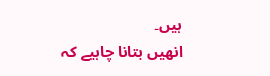ہیں۔
انھیں بتانا چاہیے کہ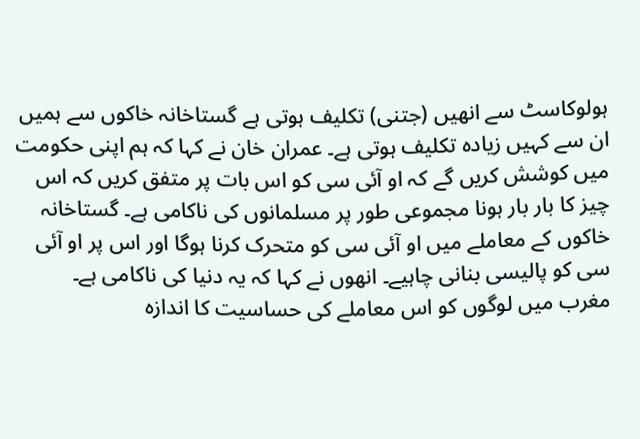ہولوکاسٹ سے انھیں (جتنی) تکلیف ہوتی ہے گستاخانہ خاکوں سے ہمیں ان سے کہیں زیادہ تکلیف ہوتی ہے۔ عمران خان نے کہا کہ ہم اپنی حکومت میں کوشش کریں گے کہ او آئی سی کو اس بات پر متفق کریں کہ اس چیز کا بار بار ہونا مجموعی طور پر مسلمانوں کی ناکامی ہے۔ گستاخانہ خاکوں کے معاملے میں او آئی سی کو متحرک کرنا ہوگا اور اس پر او آئی سی کو پالیسی بنانی چاہیے۔ انھوں نے کہا کہ یہ دنیا کی ناکامی ہے۔ مغرب میں لوگوں کو اس معاملے کی حساسیت کا اندازہ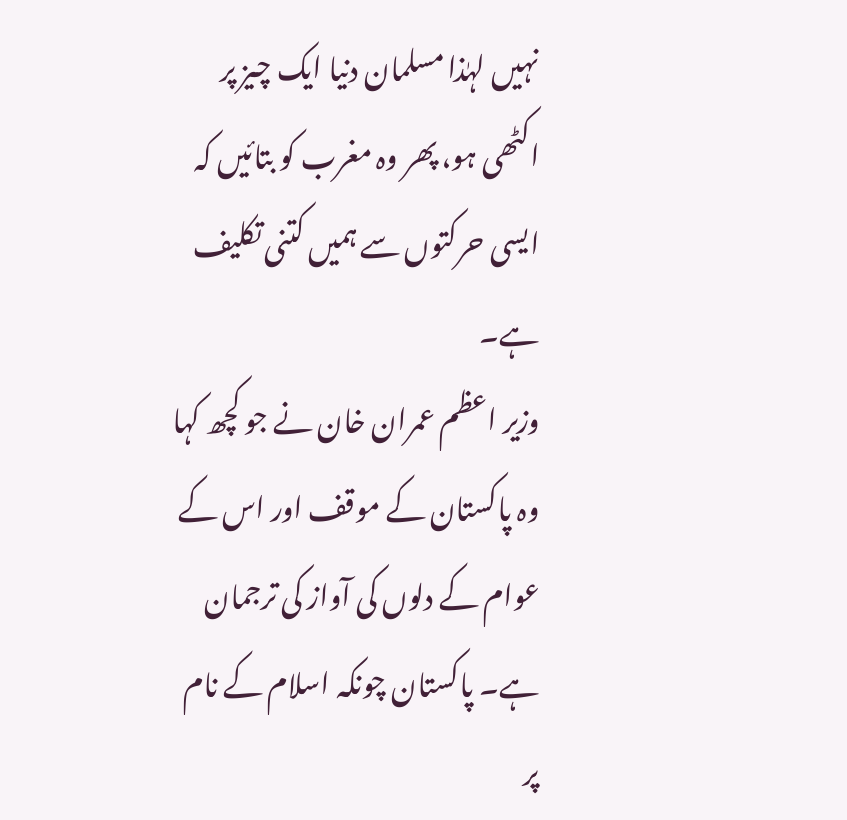نہیں لہٰذا مسلمان دنیا ایک چیز پر اکٹھی ہو، پھر وہ مغرب کو بتائیں کہ ایسی حرکتوں سے ہمیں کتنی تکلیف ہے۔
وزیر اعظم عمران خان نے جو کچھ کہا وہ پاکستان کے موقف اور اس کے عوام کے دلوں کی آواز کی ترجمان ہے۔ پاکستان چونکہ اسلام کے نام پر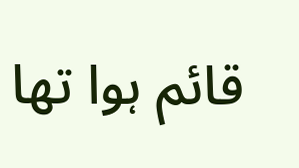قائم ہوا تھا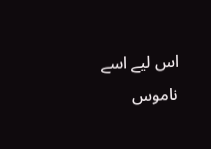اس لیے اسے ناموس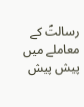رسالتؐ کے معاملے میں پیش پیش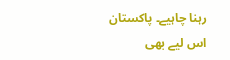رہنا چاہیے۔ پاکستان اس لیے بھی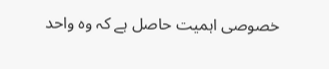خصوصی اہمیت حاصل ہے کہ وہ واحد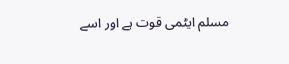مسلم ایٹمی قوت ہے اور اسے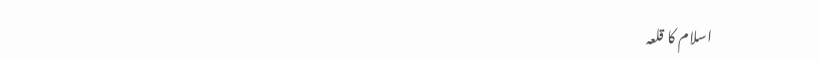اسلام کا قلعہ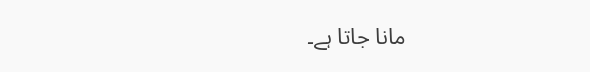مانا جاتا ہے۔